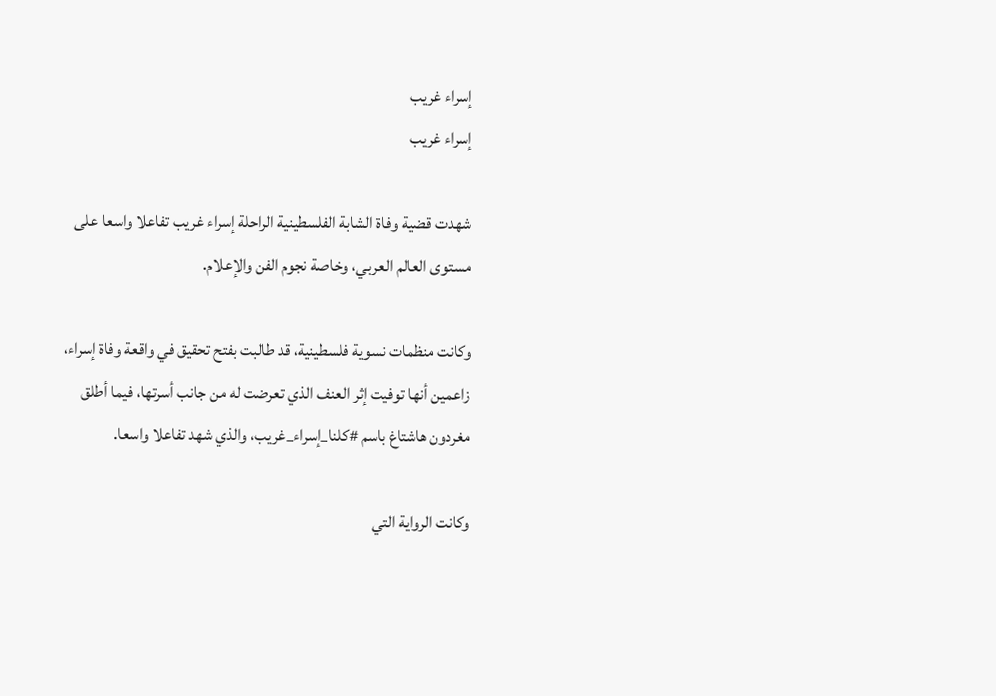إسراء غريب
إسراء غريب

شهدت قضية وفاة الشابة الفلسطينية الراحلة إسراء غريب تفاعلا واسعا على مستوى العالم العربي، وخاصة نجوم الفن والإعلام.

وكانت منظمات نسوية فلسطينية، قد طالبت بفتح تحقيق في واقعة وفاة إسراء، زاعمين أنها توفيت إثر العنف الذي تعرضت له من جانب أسرتها، فيما أطلق مغردون هاشتاغ باسم #كلنا_إسراء_غريب، والذي شهد تفاعلا واسعا.

وكانت الرواية التي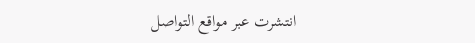انتشرت عبر مواقع التواصل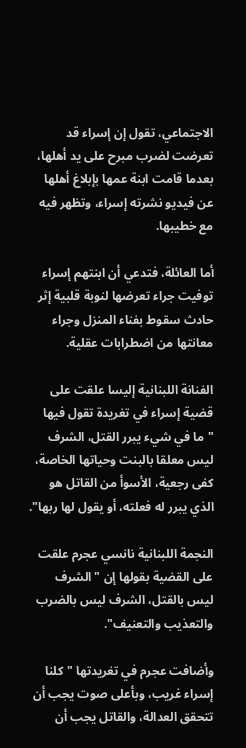الاجتماعي، تقول إن إسراء قد تعرضت لضرب مبرح على يد أهلها، بعدما قامت ابنة عمها بإبلاغ أهلها عن فيديو نشرته إسراء، وتظهر فيه مع خطيبها.

أما العائلة، فتدعي أن ابنتهم إسراء توفيت جراء تعرضها لنوبة قلبية إثر حادث سقوط بفناء المنزل وجراء معانتها من اضطرابات عقلية.

الفنانة اللبنانية إليسا علقت على قضية إسراء في تغريدة تقول فيها "ما في شيء يبرر القتل، الشرف ليس معلقا بالبنت وحياتها الخاصة، كفى رجعية، الأسوأ من القاتل هو الذي يبرر له فعلته، أو يقول لها ربها".

النجمة اللبنانية نانسي عجرم علقت على القضية بقولها إن "الشرف ليس بالقتل، الشرف ليس بالضرب والتعذيب والتعنيف".

وأضافت عجرم في تغريدتها "كلنا إسراء غريب، وبأعلى صوت يجب أن تتحقق العدالة، والقاتل يجب أن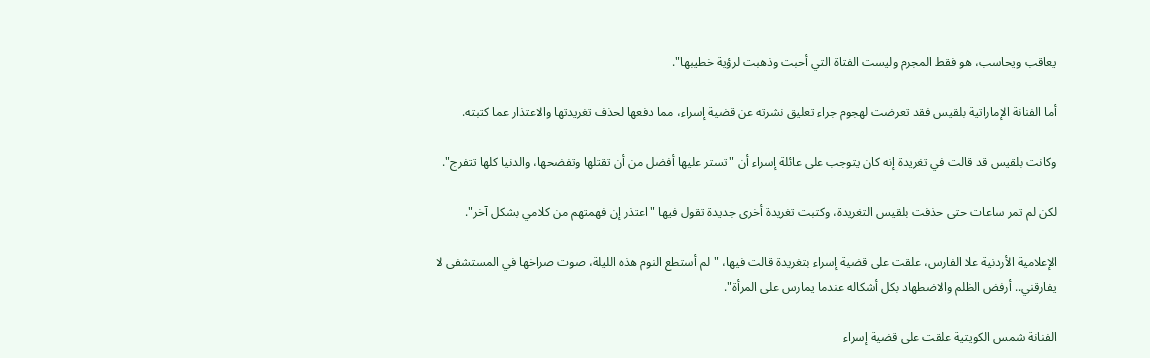يعاقب ويحاسب، هو فقط المجرم وليست الفتاة التي أحبت وذهبت لرؤية خطيبها".

أما الفنانة الإماراتية بلقيس فقد تعرضت لهجوم جراء تعليق نشرته عن قضية إسراء، مما دفعها لحذف تغريدتها والاعتذار عما كتبته.

وكانت بلقيس قد قالت في تغريدة إنه كان يتوجب على عائلة إسراء أن "تستر عليها أفضل من أن تقتلها وتفضحها، والدنيا كلها تتفرج".

لكن لم تمر ساعات حتى حذفت بلقيس التغريدة، وكتبت تغريدة أخرى جديدة تقول فيها "اعتذر إن فهمتهم من كلامي بشكل آخر".

الإعلامية الأردنية علا الفارس، علقت على قضية إسراء بتغريدة قالت فيها، "لم أستطع النوم هذه الليلة، صوت صراخها في المستشفى لا يفارقني.. أرفض الظلم والاضطهاد بكل أشكاله عندما يمارس على المرأة".

الفنانة شمس الكويتية علقت على قضية إسراء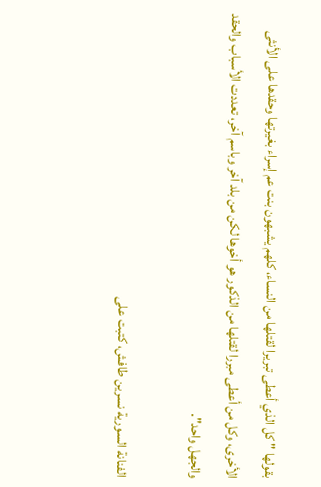بقولها " كل الذي أعطى تبريرا لقتلها من النساء، كلهم يشبهون بنت عم إسراء بغيرتها وحقدها على الأنثى الأخرى، وكل من أعطى مبررا لقتلها من الذكور هو أخوها لكن من بلد آخر وباسم آخر، تعددت الأسباب والحقد والجهل واحد".

الفنانة السورية نسرين طافش، كتبت على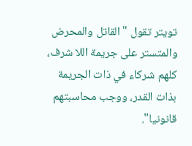تويتر تقول "القاتل والمحرض والمتستر على جريمة اللا شرف، كلهم شركاء في ذات الجريمة بذات القدر، ووجب محاسبتهم قانونيا".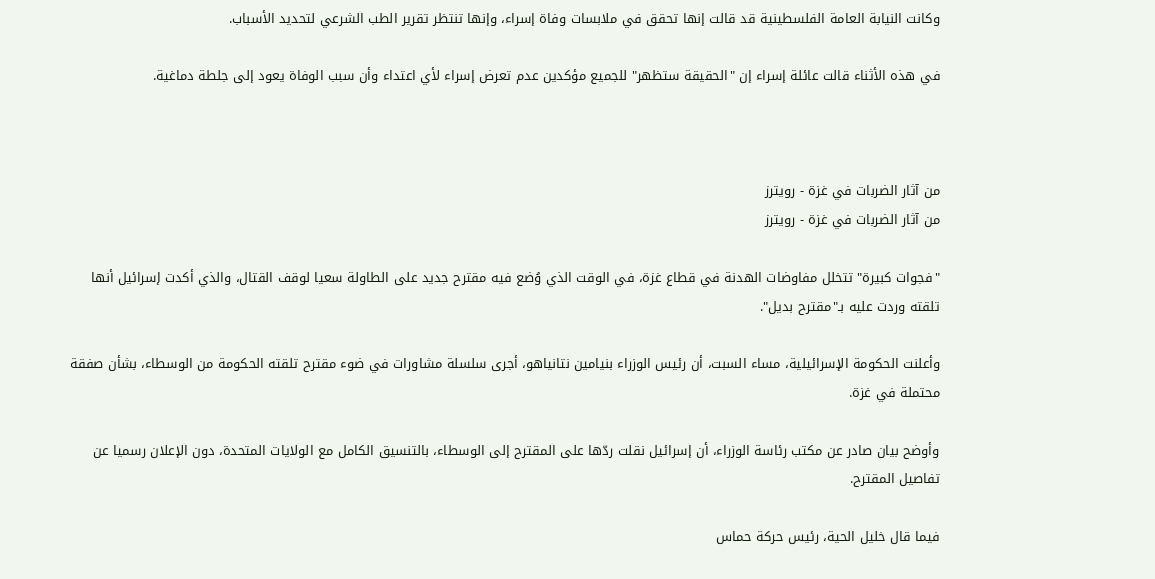وكانت النيابة العامة الفلسطينية قد قالت إنها تحقق في ملابسات وفاة إسراء، وإنها تنتظر تقرير الطب الشرعي لتحديد الأسباب.

في هذه الأثناء قالت عائلة إسراء إن "الحقيقة ستظهر" للجميع مؤكدين عدم تعرض إسراء لأي اعتداء وأن سبب الوفاة يعود إلى جلطة دماغية.



من آثار الضربات في غزة - رويترز
من آثار الضربات في غزة - رويترز

"فجوات كبيرة" تتخلل مفاوضات الهدنة في قطاع غزة، في الوقت الذي وُضع فيه مقترح جديد على الطاولة سعيا لوقف القتال، والذي أكدت إسرائيل أنها تلقته وردت عليه بـ"مقترح بديل".

وأعلنت الحكومة الإسرائيلية، مساء السبت، أن رئيس الوزراء بنيامين نتانياهو، أجرى سلسلة مشاورات في ضوء مقترح تلقته الحكومة من الوسطاء، بشأن صفقة محتملة في غزة.

وأوضح بيان صادر عن مكتب رئاسة الوزراء، أن إسرائيل نقلت ردّها على المقترح إلى الوسطاء، بالتنسيق الكامل مع الولايات المتحدة، دون الإعلان رسميا عن تفاصيل المقترح.

فيما قال خليل الحية، رئيس حركة حماس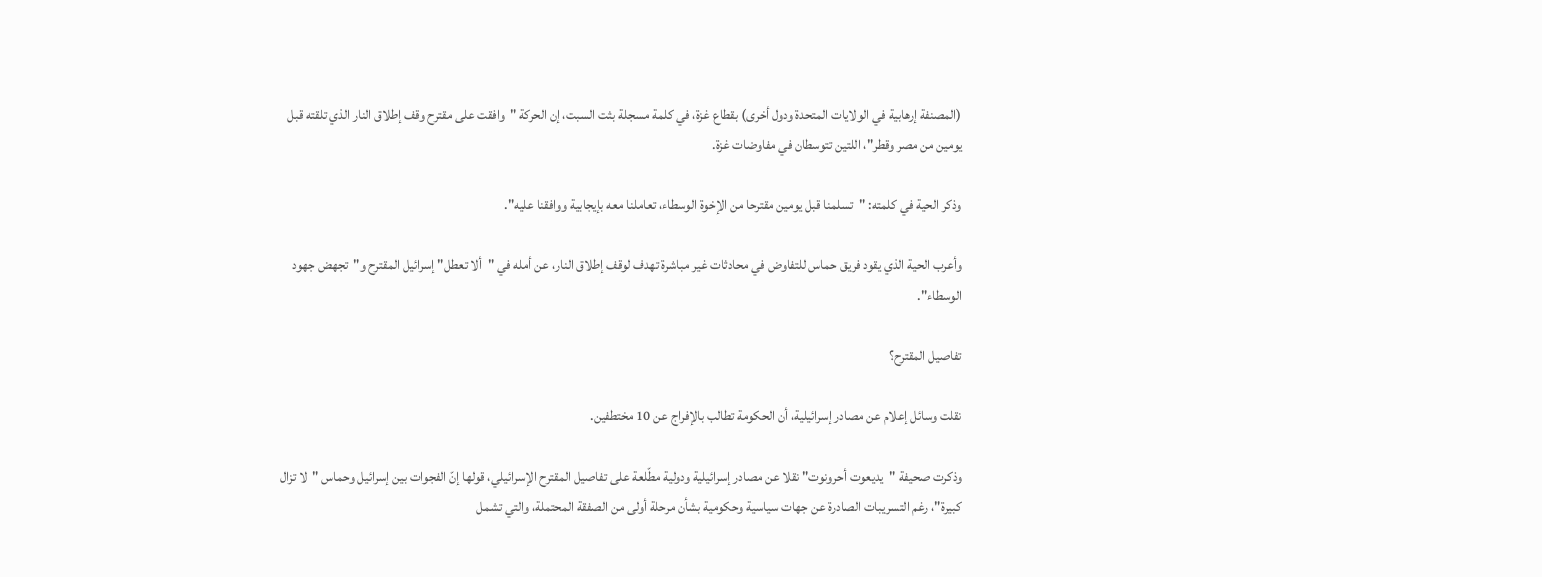(المصنفة إرهابية في الولايات المتحدة ودول أخرى) بقطاع غزة، في كلمة مسجلة بثت السبت، إن الحركة "وافقت على مقترح وقف إطلاق النار الذي تلقته قبل يومين من مصر وقطر"، اللتين تتوسطان في مفاوضات غزة.

وذكر الحية في كلمته: "تسلمنا قبل يومين مقترحا من الإخوة الوسطاء، تعاملنا معه بإيجابية ووافقنا عليه".

وأعرب الحية الذي يقود فريق حماس للتفاوض في محادثات غير مباشرة تهدف لوقف إطلاق النار، عن أمله في "ألا تعطل" إسرائيل المقترح و"تجهض جهود الوسطاء".

تفاصيل المقترح؟

نقلت وسائل إعلام عن مصادر إسرائيلية، أن الحكومة تطالب بالإفراج عن 10 مختطفين.

وذكرت صحيفة "يديعوت أحرونوت" نقلا عن مصادر إسرائيلية ودولية مطّلعة على تفاصيل المقترح الإسرائيلي، قولها إنّ الفجوات بين إسرائيل وحماس "لا تزال كبيرة"، رغم التسريبات الصادرة عن جهات سياسية وحكومية بشأن مرحلة أولى من الصفقة المحتملة، والتي تشمل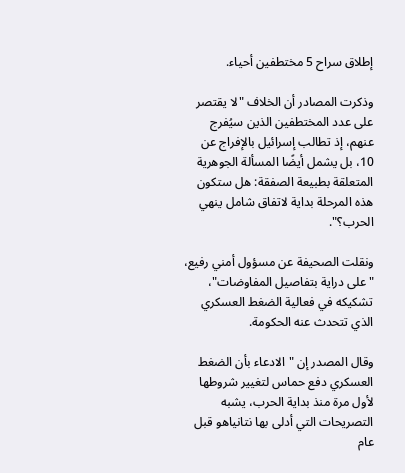إطلاق سراح 5 مختطفين أحياء.

وذكرت المصادر أن الخلاف "لا يقتصر على عدد المختطفين الذين سيُفرج عنهم، إذ تطالب إسرائيل بالإفراج عن 10، بل يشمل أيضًا المسألة الجوهرية المتعلقة بطبيعة الصفقة: هل ستكون هذه المرحلة بداية لاتفاق شامل ينهي الحرب؟".

ونقلت الصحيفة عن مسؤول أمني رفيع، "على دراية بتفاصيل المفاوضات"، تشكيكه في فعالية الضغط العسكري الذي تتحدث عنه الحكومة.

وقال المصدر إن "الادعاء بأن الضغط العسكري دفع حماس لتغيير شروطها لأول مرة منذ بداية الحرب، يشبه التصريحات التي أدلى بها نتانياهو قبل عام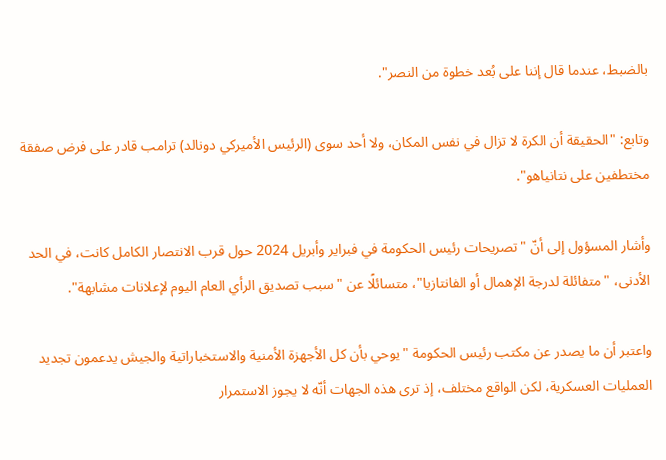بالضبط، عندما قال إننا على بُعد خطوة من النصر".

وتابع: "الحقيقة أن الكرة لا تزال في نفس المكان، ولا أحد سوى (الرئيس الأميركي دونالد) ترامب قادر على فرض صفقة مختطفين على نتانياهو".

وأشار المسؤول إلى أنّ "تصريحات رئيس الحكومة في فبراير وأبريل 2024 حول قرب الانتصار الكامل كانت، في الحد الأدنى، "متفائلة لدرجة الإهمال أو الفانتازيا"، متسائلًا عن "سبب تصديق الرأي العام اليوم لإعلانات مشابهة".

واعتبر أن ما يصدر عن مكتب رئيس الحكومة "يوحي بأن كل الأجهزة الأمنية والاستخباراتية والجيش يدعمون تجديد العمليات العسكرية، لكن الواقع مختلف، إذ ترى هذه الجهات أنّه لا يجوز الاستمرار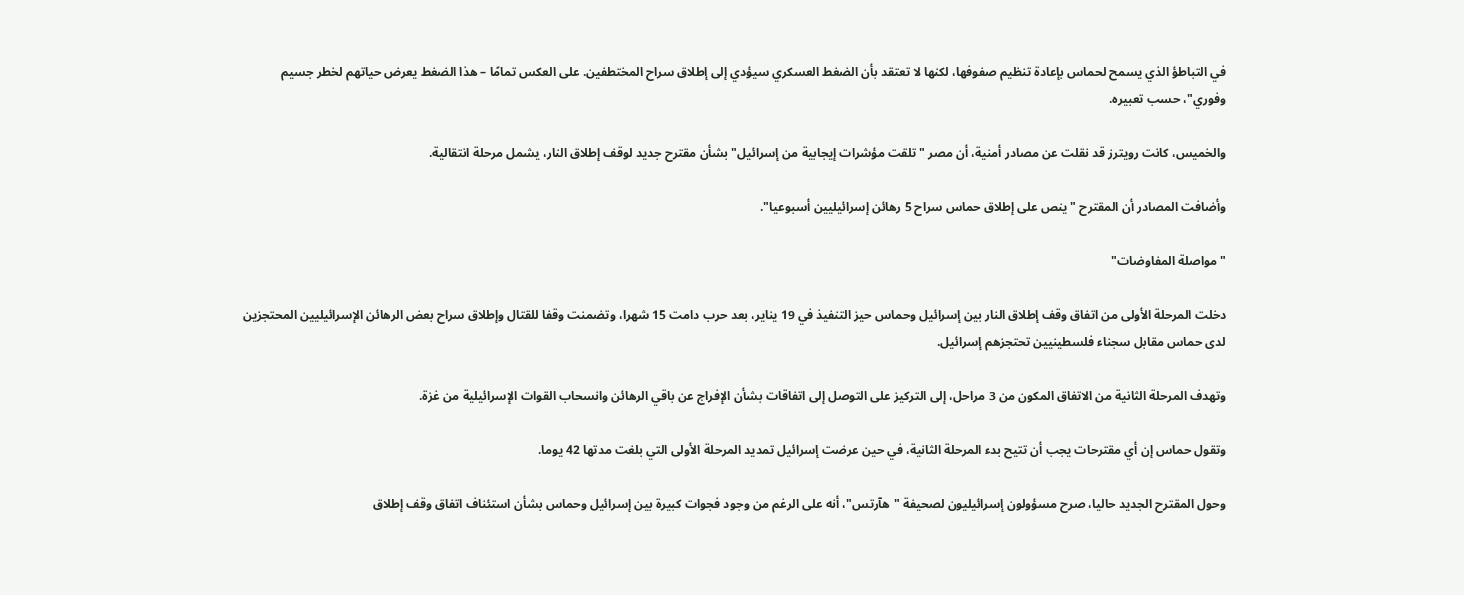في التباطؤ الذي يسمح لحماس بإعادة تنظيم صفوفها، لكنها لا تعتقد بأن الضغط العسكري سيؤدي إلى إطلاق سراح المختطفين. على العكس تمامًا – هذا الضغط يعرض حياتهم لخطر جسيم وفوري"، حسب تعبيره.

والخميس، كانت رويترز قد نقلت عن مصادر أمنية، أن مصر "تلقت مؤشرات إيجابية من إسرائيل" بشأن مقترح جديد لوقف إطلاق النار، يشمل مرحلة انتقالية.

وأضافت المصادر أن المقترح "ينص على إطلاق حماس سراح 5 رهائن إسرائيليين أسبوعيا".

"مواصلة المفاوضات"

دخلت المرحلة الأولى من اتفاق وقف إطلاق النار بين إسرائيل وحماس حيز التنفيذ في 19 يناير، بعد حرب دامت 15 شهرا، وتضمنت وقفا للقتال وإطلاق سراح بعض الرهائن الإسرائيليين المحتجزين لدى حماس مقابل سجناء فلسطينيين تحتجزهم إسرائيل.

وتهدف المرحلة الثانية من الاتفاق المكون من 3 مراحل، إلى التركيز على التوصل إلى اتفاقات بشأن الإفراج عن باقي الرهائن وانسحاب القوات الإسرائيلية من غزة.

وتقول حماس إن أي مقترحات يجب أن تتيح بدء المرحلة الثانية، في حين عرضت إسرائيل تمديد المرحلة الأولى التي بلغت مدتها 42 يوما.

وحول المقترح الجديد حاليا، صرح مسؤولون إسرائيليون لصحيفة "هآرتس"، أنه على الرغم من وجود فجوات كبيرة بين إسرائيل وحماس بشأن استئناف اتفاق وقف إطلاق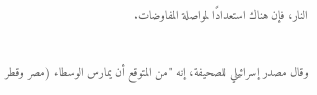النار، فإن هناك استعدادًا لمواصلة المفاوضات.

وقال مصدر إسرائيلي للصحيفة، إنه "من المتوقع أن يمارس الوسطاء (مصر وقطر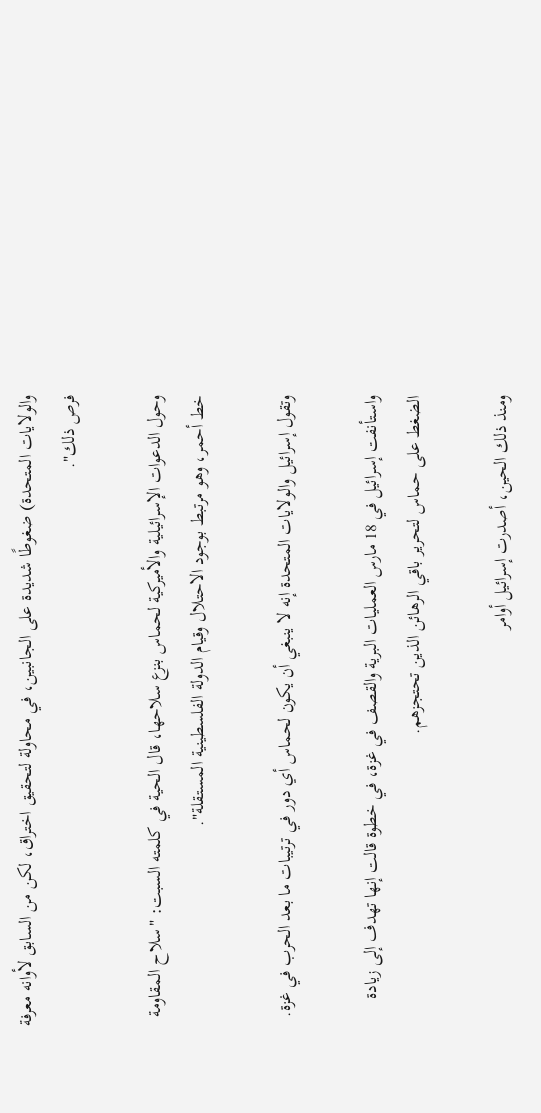والولايات المتحدة) ضغوطًا شديدة على الجانبين، في محاولة لتحقيق اختراق، لكن من السابق لأوانه معرفة فرص ذلك".

وحول الدعوات الإسرائيلية والأميركية لحماس بنزع سلاحها، قال الحية في كلمته السبت: "سلاح المقاومة خط أحمر، وهو مرتبط بوجود الاحتلال وقيام الدولة الفلسطينية المستقلة".

وتقول إسرائيل والولايات المتحدة إنه لا ينبغي أن يكون لحماس أي دور في ترتيبات ما بعد الحرب في غزة.

واستأنفت إسرائيل في 18 مارس العمليات البرية والقصف في غزة، في خطوة قالت إنها تهدف إلى زيادة الضغط على حماس لتحرير باقي الرهائن الذين تحتجزهم.

ومنذ ذلك الحين، أصدرت إسرائيل أوامر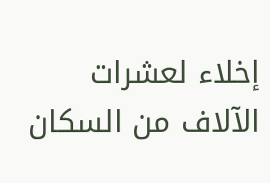إخلاء لعشرات الآلاف من السكان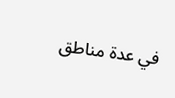في عدة مناطق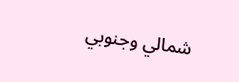شمالي وجنوبي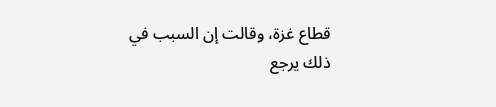قطاع غزة، وقالت إن السبب في ذلك يرجع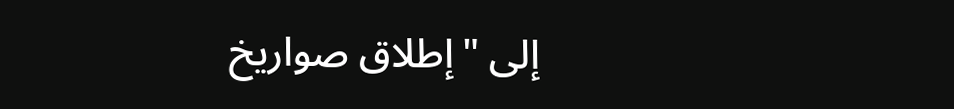إلى "إطلاق صواريخ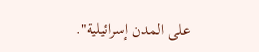على المدن إسرائيلية".